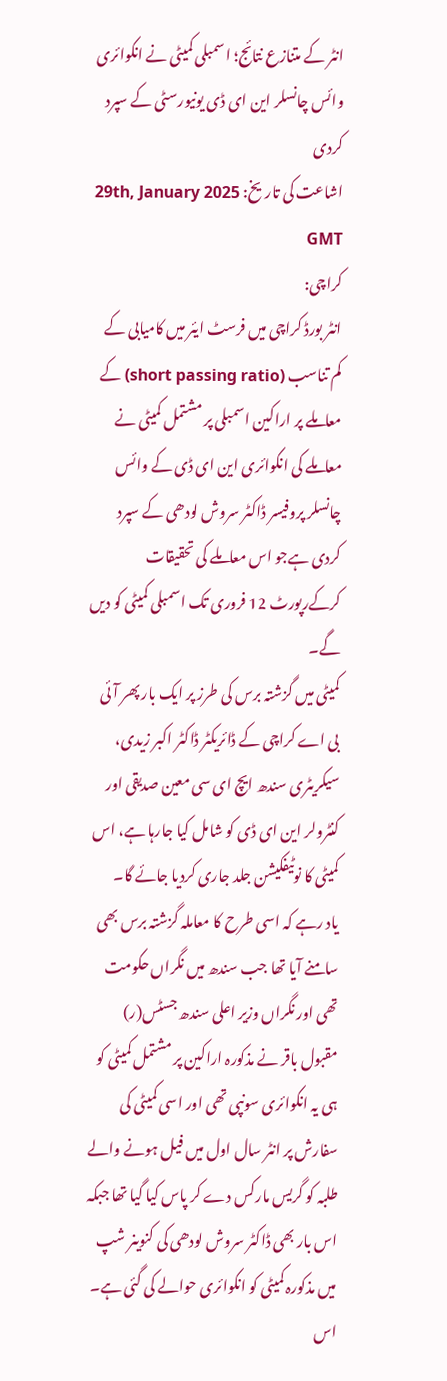انٹر کے متنازع نتائج؛ اسمبلی کمیٹی نے انکوائری وائس چانسلر این ای ڈی یونیورسٹی کے سپرد کردی
اشاعت کی تاریخ: 29th, January 2025 GMT
کراچی:
انٹر بورڈ کراچی میں فرسٹ ایئر میں کامیابی کے کم تناسب (short passing ratio) کے معاملے پر اراکین اسمبلی پر مشتمل کمیٹی نے معاملے کی انکوائری این ای ڈی کے وائس چانسلر پروفیسر ڈاکٹر سروش لودھی کے سپرد کردی ہےجو اس معاملے کی تحقیقات کرکےرپورٹ 12 فروری تک اسمبلی کمیٹی کو دیں گے۔
کمیٹی میں گزشتہ برس کی طرز پر ایک بار پھر آئی بی اے کراچی کے ڈائریکٹر ڈاکٹر اکبر زیدی، سیکریٹری سندھ ایچ ای سی معین صدیقی اور کنٹرولر این ای ڈی کو شامل کیا جارہا ہے، اس کمیٹی کا نوٹیفکیشن جلد جاری کردیا جائے گا۔
یاد رہے کہ اسی طرح کا معاملہ گزشتہ برس بھی سامنے آیا تھا جب سندھ میں نگراں حکومت تھی اور نگراں وزیر اعلی سندھ جسٹس(ر) مقبول باقر نے مذکورہ اراکین پر مشتمل کمیٹی کو ہی یہ انکوائری سونپی تھی اور اسی کمیٹی کی سفارش پر انٹر سال اول میں فیل ہونے والے طلبہ کو گریس مارکس دے کر پاس کیا گیا تھا جبکہ اس بار بھی ڈاکٹر سروش لودھی کی کنوینر شپ میں مذکورہ کمیٹی کو انکوائری حوالے کی گئی ہے۔
اس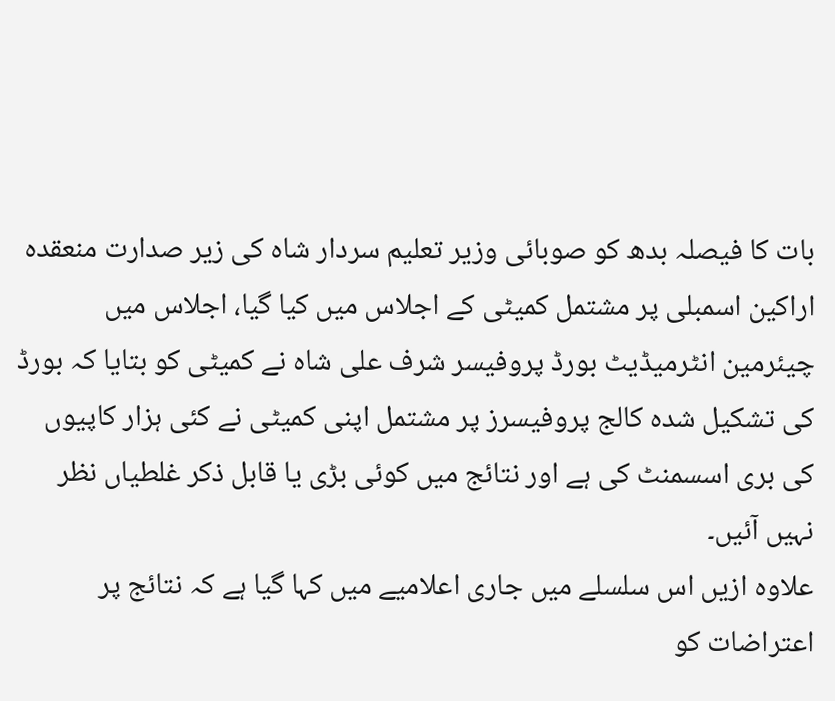بات کا فیصلہ بدھ کو صوبائی وزیر تعلیم سردار شاہ کی زیر صدارت منعقدہ اراکین اسمبلی پر مشتمل کمیٹی کے اجلاس میں کیا گیا، اجلاس میں چیئرمین انٹرمیڈیٹ بورڈ پروفیسر شرف علی شاہ نے کمیٹی کو بتایا کہ بورڈ کی تشکیل شدہ کالج پروفیسرز پر مشتمل اپنی کمیٹی نے کئی ہزار کاپیوں کی بری اسسمنٹ کی ہے اور نتائج میں کوئی بڑی یا قابل ذکر غلطیاں نظر نہیں آئیں۔
علاوہ ازیں اس سلسلے میں جاری اعلامیے میں کہا گیا ہے کہ نتائج پر اعتراضات کو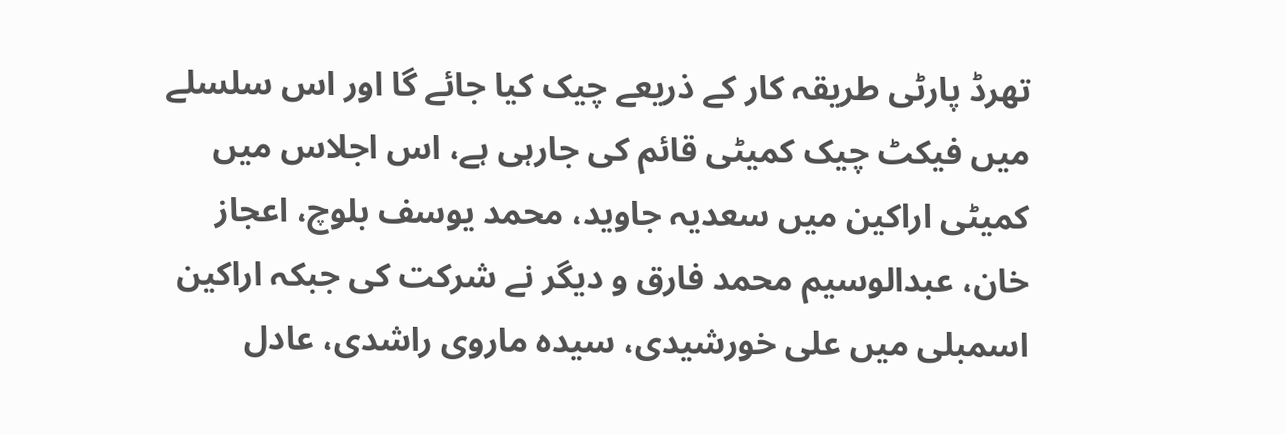تھرڈ پارٹی طریقہ کار کے ذریعے چیک کیا جائے گا اور اس سلسلے میں فیکٹ چیک کمیٹی قائم کی جارہی ہے، اس اجلاس میں کمیٹی اراکین میں سعدیہ جاوید، محمد یوسف بلوچ، اعجاز خان، عبدالوسیم محمد فارق و دیگر نے شرکت کی جبکہ اراکین اسمبلی میں علی خورشیدی، سیدہ ماروی راشدی، عادل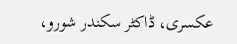عکسری، ڈاکٹر سکندر شورو،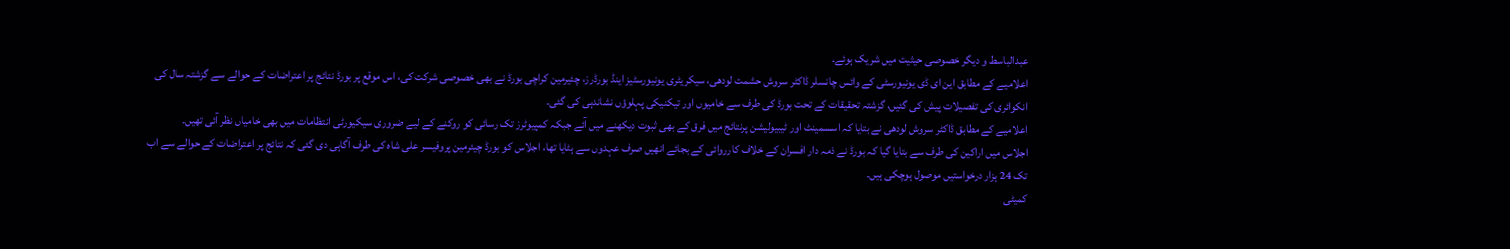عبدالباسط و دیگر خصوصی حیثیت میں شریک ہوئے۔
اعلامیے کے مطابق این ای ڈی یونیورسٹی کے وائس چانسلر ڈاکٹر سروش حشمت لودھی، سیکریٹری یونیورسٹیز اینڈ بورڈرز، چئیرمین کراچی بورڈ نے بھی خصوصی شرکت کی، اس موقع پر بورڈ نتائج پر اعتراضات کے حوالے سے گزشتہ سال کی انکوائری کی تفصیلات پیش کی گئیں، گزشتہ تحقیقات کے تحت بورڈ کی طرف سے خامیوں اور تیکنیکی پہلوؤں نشاندہی کی گئی۔
اعلامیے کے مطابق ڈاکٹر سروش لودھی نے بتایا کہ اسسمینٹ اور ٹیبیولیشن پرنتائج میں فرق کے بھی ثبوت دیکھنے میں آئے جبکہ کمپیوٹرز تک رسائی کو روکنے کے لیے ضروری سیکیورٹی انتظامات میں بھی خامیاں نظر آئی تھیں۔
اجلاس میں اراکین کی طرف سے بتایا گیا کہ بورڈ نے ذمہ دار افسران کے خلاف کارروائی کے بجائے انھیں صرف عہدوں سے ہٹایا تھا، اجلاس کو بورڈ چیئرمین پروفیسر علی شاہ کی طرف آگاہی دی گئی کہ نتائج پر اعتراضات کے حوالے سے اب تک 24 ہزار درخواستیں موصول ہوچکی ہیں۔
کمیٹی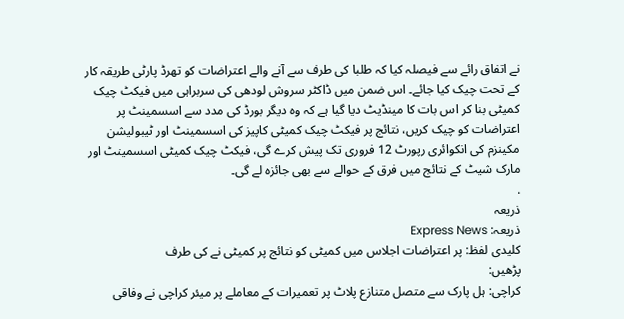نے اتفاق رائے سے فیصلہ کیا کہ طلبا کی طرف سے آنے والے اعتراضات کو تھرڈ پارٹی طریقہ کار کے تحت چیک کیا جائے۔ اس ضمن میں ڈاکٹر سروش لودھی کی سربراہی میں فیکٹ چیک کمیٹی بنا کر اس بات کا مینڈیٹ دیا گیا ہے کہ وہ دیگر بورڈ کی مدد سے اسسمینٹ پر اعتراضات کو چیک کریں، نتائج پر فیکٹ چیک کمیٹی کاپیز کی اسسمینٹ اور ٹیبولیشن مکینزم کی انکوائری رپورٹ 12 فروری تک پیش کرے گی، فیکٹ چیک کمیٹی اسسمینٹ اور مارک شیٹ کے نتائج میں فرق کے حوالے سے بھی جائزہ لے گی۔
.
ذریعہ
ذریعہ: Express News
کلیدی لفظ: پر اعتراضات اجلاس میں کمیٹی کو نتائج پر کمیٹی نے کی طرف
پڑھیں:
کراچی: ہل پارک سے متصل متنازع پلاٹ پر تعمیرات کے معاملے پر میئر کراچی نے وفاقی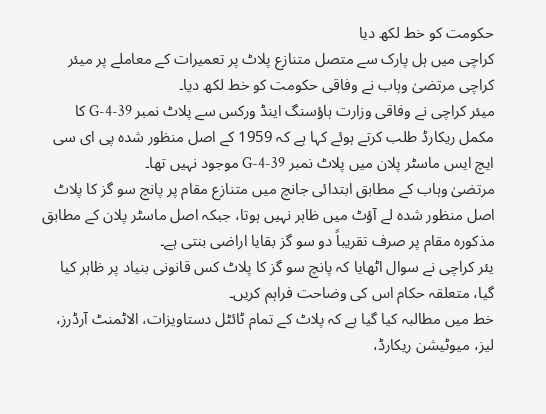حکومت کو خط لکھ دیا
کراچی میں ہل پارک سے متصل متنازع پلاٹ پر تعمیرات کے معاملے پر میئر کراچی مرتضیٰ وہاب نے وفاقی حکومت کو خط لکھ دیا۔
میئر کراچی نے وفاقی وزارت ہاؤسنگ اینڈ ورکس سے پلاٹ نمبر 39-G-4 کا مکمل ریکارڈ طلب کرتے ہوئے کہا ہے کہ 1959 کے اصل منظور شدہ پی ای سی ایچ ایس ماسٹر پلان میں پلاٹ نمبر 39-G-4 موجود نہیں تھا۔
مرتضیٰ وہاب کے مطابق ابتدائی جانچ میں متنازع مقام پر پانچ سو گز کا پلاٹ اصل منظور شدہ لے آؤٹ میں ظاہر نہیں ہوتا، جبکہ اصل ماسٹر پلان کے مطابق مذکورہ مقام پر صرف تقریباً دو سو گز بقایا اراضی بنتی ہے۔
یئر کراچی نے سوال اٹھایا کہ پانچ سو گز کا پلاٹ کس قانونی بنیاد پر ظاہر کیا گیا، متعلقہ حکام اس کی وضاحت فراہم کریں۔
خط میں مطالبہ کیا گیا ہے کہ پلاٹ کے تمام ٹائٹل دستاویزات، الاٹمنٹ آرڈرز، لیز، میوٹیشن ریکارڈ،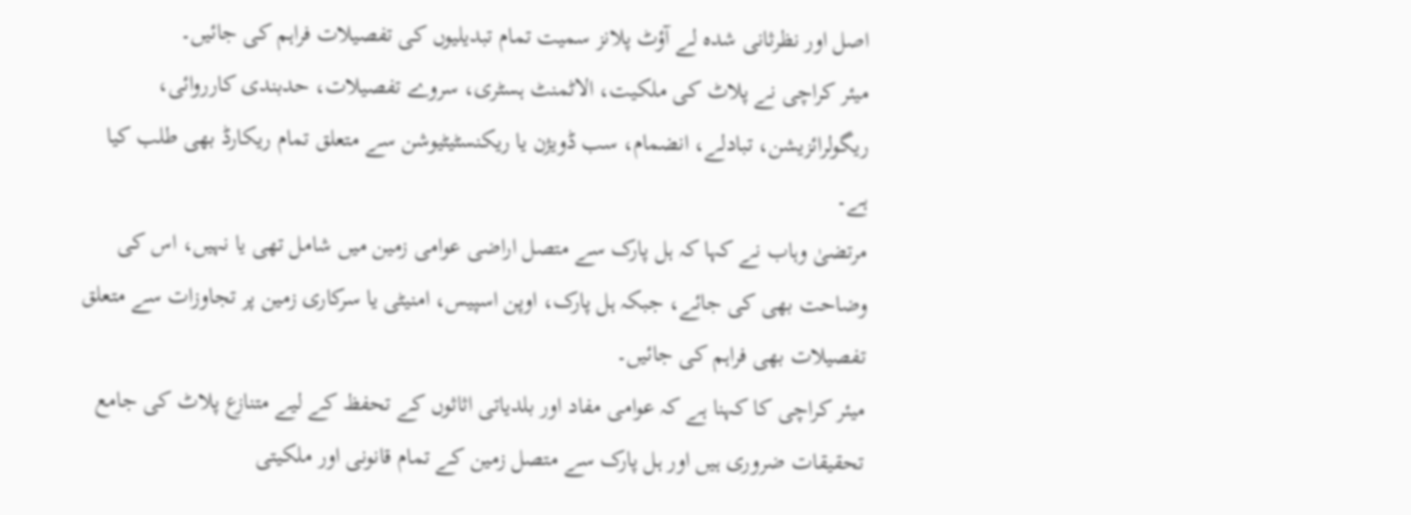اصل اور نظرثانی شدہ لے آؤٹ پلانز سمیت تمام تبدیلیوں کی تفصیلات فراہم کی جائیں۔
میئر کراچی نے پلاٹ کی ملکیت، الاٹمنٹ ہسٹری، سروے تفصیلات، حدبندی کارروائی، ریگولرائزیشن، تبادلے، انضمام، سب ڈویژن یا ریکنسٹیٹیوشن سے متعلق تمام ریکارڈ بھی طلب کیا ہے۔
مرتضیٰ وہاب نے کہا کہ ہل پارک سے متصل اراضی عوامی زمین میں شامل تھی یا نہیں، اس کی وضاحت بھی کی جائے، جبکہ ہل پارک، اوپن اسپیس، امنیٹی یا سرکاری زمین پر تجاوزات سے متعلق تفصیلات بھی فراہم کی جائیں۔
میئر کراچی کا کہنا ہے کہ عوامی مفاد اور بلدیاتی اثاثوں کے تحفظ کے لیے متنازع پلاٹ کی جامع تحقیقات ضروری ہیں اور ہل پارک سے متصل زمین کے تمام قانونی اور ملکیتی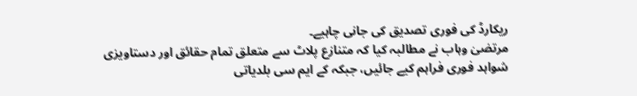ریکارڈ کی فوری تصدیق کی جانی چاہیے۔
مرتضیٰ وہاب نے مطالبہ کیا کہ متنازع پلاٹ سے متعلق تمام حقائق اور دستاویزی شواہد فوری فراہم کیے جائیں، جبکہ کے ایم سی بلدیاتی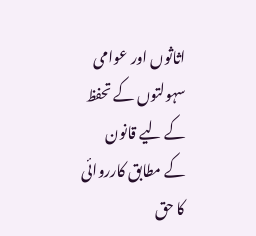اثاثوں اور عوامی سہولتوں کے تحفظ کے لیے قانون کے مطابق کارروائی کا حق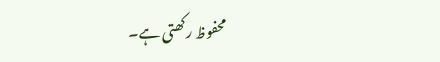محفوظ رکھتی ہے۔